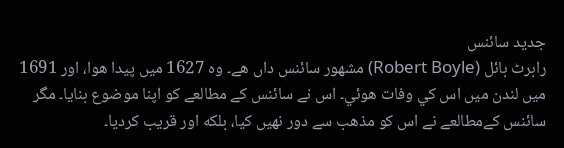جديد سائنس
رابرٹ بائل (Robert Boyle) مشهور سائنس داں هے۔ وه 1627 ميں پيدا هوا، اور 1691 ميں لندن ميں اس كي وفات هوئي۔ اس نے سائنس كے مطالعے كو اپنا موضوع بنايا۔ مگر سائنس كےمطالعے نے اس كو مذهب سے دور نهيں كيا، بلكه اور قريب كرديا۔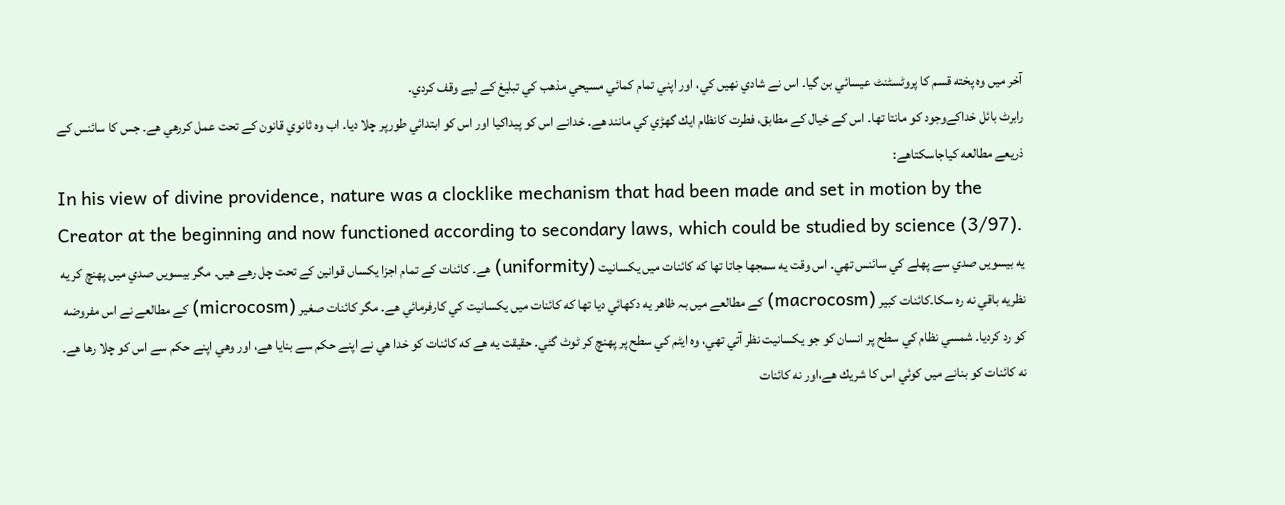آخر ميں وه پخته قسم كا پروٹسٹنٹ عيسائي بن گيا۔ اس نے شادي نهيں كي، اور اپني تمام كمائي مسيحي مذهب كي تبليغ كے ليے وقف كردي۔
رابرٹ بائل خداكےوجود كو مانتا تھا۔ اس كے خيال كے مطابق، فطرت كانظام ايك گھڑي كي مانند هے۔ خدانے اس كو پيداكيا اور اس كو ابتدائي طورپر چلا ديا۔ اب وه ثانوي قانون كے تحت عمل كررهي هے۔ جس كا سائنس كے ذريعے مطالعه كياجاسكتاهے:
In his view of divine providence, nature was a clocklike mechanism that had been made and set in motion by the Creator at the beginning and now functioned according to secondary laws, which could be studied by science (3/97).
يه بيسويں صدي سے پهلے كي سائنس تھي۔ اس وقت يه سمجھا جاتا تھا كه كائنات ميں يكسانيت (uniformity) هے۔ كائنات كے تمام اجزا يكساں قوانين كے تحت چل رهے هيں۔ مگر بيسويں صدي ميں پهنچ كر يه نظريه باقي نه ره سكا۔كائنات كبير (macrocosm) كے مطالعے ميں بہ ظاهر يه دكھائي ديا تھا كه كائنات ميں يكسانيت كي كارفرمائي هے۔ مگر كائنات صغير (microcosm) كے مطالعے نے اس مفروضه كو رد كرديا۔ شمسي نظام كي سطح پر انسان كو جو يكسانيت نظر آتي تھي، وه ايٹم كي سطح پر پهنچ كر ٹوٹ گئي۔ حقيقت يه هے كه كائنات كو خدا هي نے اپنے حكم سے بنايا هے، اور وهي اپنے حكم سے اس كو چلا رها هے۔ نه كائنات كو بنانے ميں كوئي اس كا شريك هے،اور نه كائنات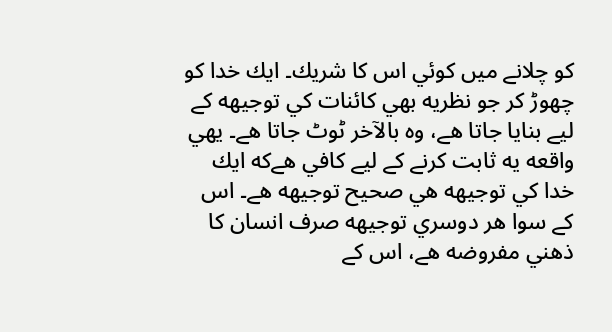كو چلانے ميں كوئي اس كا شريك۔ ايك خدا كو چھوڑ كر جو نظريه بھي كائنات كي توجيهه كے ليے بنايا جاتا هے، وه بالآخر ٹوٹ جاتا هے۔ يهي واقعه يه ثابت كرنے كے ليے كافي هےكه ايك خدا كي توجيهه هي صحيح توجيهه هے۔ اس كے سوا هر دوسري توجيهه صرف انسان كا ذهني مفروضه هے، اس كے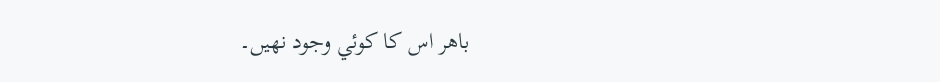باهر اس كا كوئي وجود نهيں۔